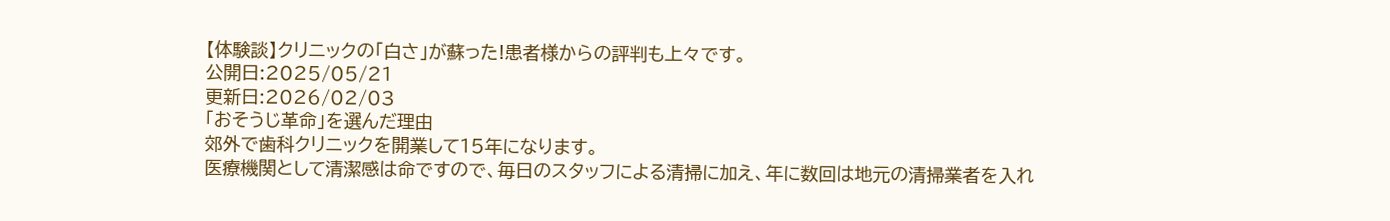【体験談】クリニックの「白さ」が蘇った!患者様からの評判も上々です。
公開日:2025/05/21
更新日:2026/02/03
「おそうじ革命」を選んだ理由
郊外で歯科クリニックを開業して15年になります。
医療機関として清潔感は命ですので、毎日のスタッフによる清掃に加え、年に数回は地元の清掃業者を入れ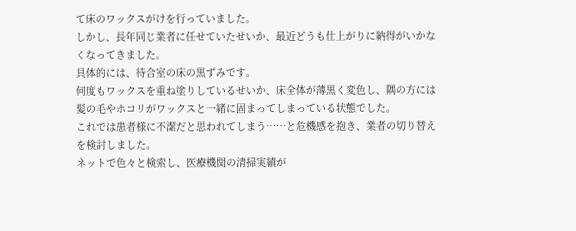て床のワックスがけを行っていました。
しかし、長年同じ業者に任せていたせいか、最近どうも仕上がりに納得がいかなくなってきました。
具体的には、待合室の床の黒ずみです。
何度もワックスを重ね塗りしているせいか、床全体が薄黒く変色し、隅の方には髪の毛やホコリがワックスと一緒に固まってしまっている状態でした。
これでは患者様に不潔だと思われてしまう……と危機感を抱き、業者の切り替えを検討しました。
ネットで色々と検索し、医療機関の清掃実績が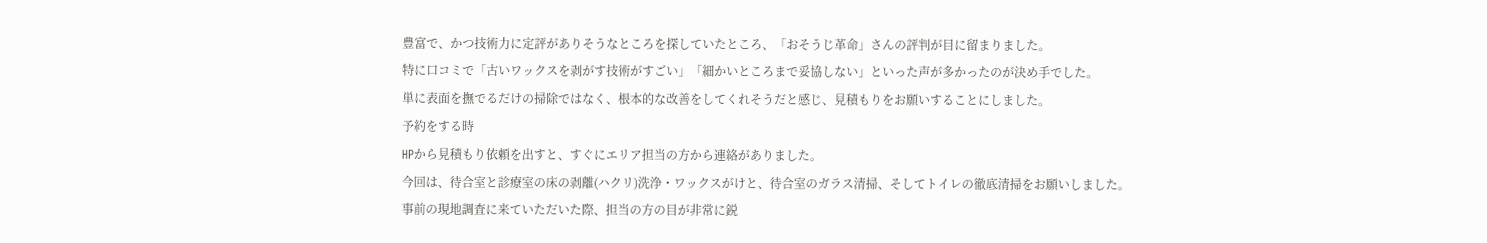豊富で、かつ技術力に定評がありそうなところを探していたところ、「おそうじ革命」さんの評判が目に留まりました。
特に口コミで「古いワックスを剥がす技術がすごい」「細かいところまで妥協しない」といった声が多かったのが決め手でした。
単に表面を撫でるだけの掃除ではなく、根本的な改善をしてくれそうだと感じ、見積もりをお願いすることにしました。
予約をする時
HPから見積もり依頼を出すと、すぐにエリア担当の方から連絡がありました。
今回は、待合室と診療室の床の剥離(ハクリ)洗浄・ワックスがけと、待合室のガラス清掃、そしてトイレの徹底清掃をお願いしました。
事前の現地調査に来ていただいた際、担当の方の目が非常に鋭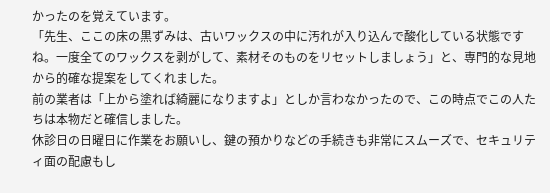かったのを覚えています。
「先生、ここの床の黒ずみは、古いワックスの中に汚れが入り込んで酸化している状態ですね。一度全てのワックスを剥がして、素材そのものをリセットしましょう」と、専門的な見地から的確な提案をしてくれました。
前の業者は「上から塗れば綺麗になりますよ」としか言わなかったので、この時点でこの人たちは本物だと確信しました。
休診日の日曜日に作業をお願いし、鍵の預かりなどの手続きも非常にスムーズで、セキュリティ面の配慮もし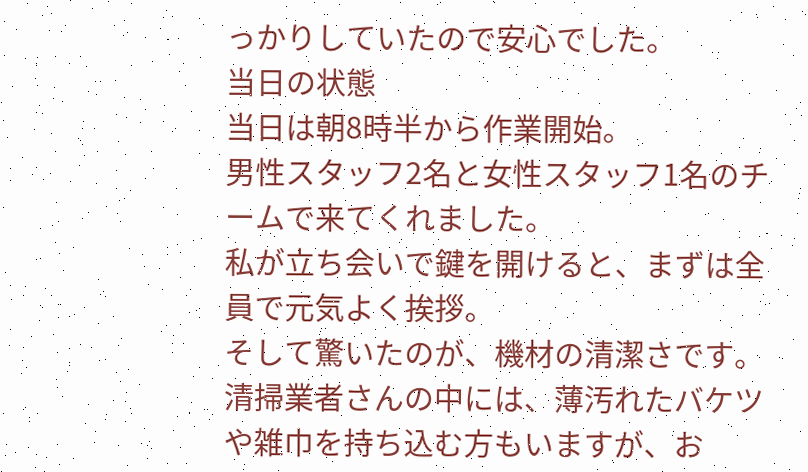っかりしていたので安心でした。
当日の状態
当日は朝8時半から作業開始。
男性スタッフ2名と女性スタッフ1名のチームで来てくれました。
私が立ち会いで鍵を開けると、まずは全員で元気よく挨拶。
そして驚いたのが、機材の清潔さです。
清掃業者さんの中には、薄汚れたバケツや雑巾を持ち込む方もいますが、お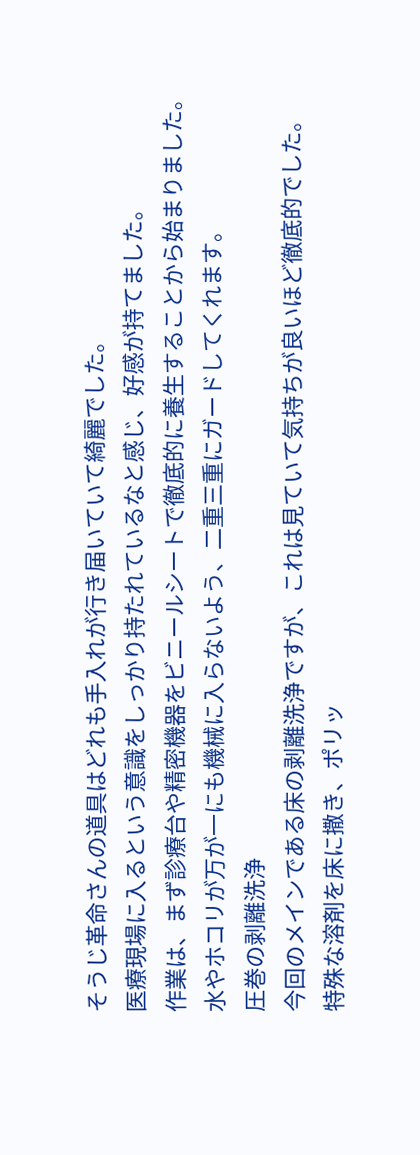そうじ革命さんの道具はどれも手入れが行き届いていて綺麗でした。
医療現場に入るという意識をしっかり持たれているなと感じ、好感が持てました。
作業は、まず診療台や精密機器をビニールシートで徹底的に養生することから始まりました。
水やホコリが万が一にも機械に入らないよう、二重三重にガードしてくれます。
圧巻の剥離洗浄
今回のメインである床の剥離洗浄ですが、これは見ていて気持ちが良いほど徹底的でした。
特殊な溶剤を床に撒き、ポリッ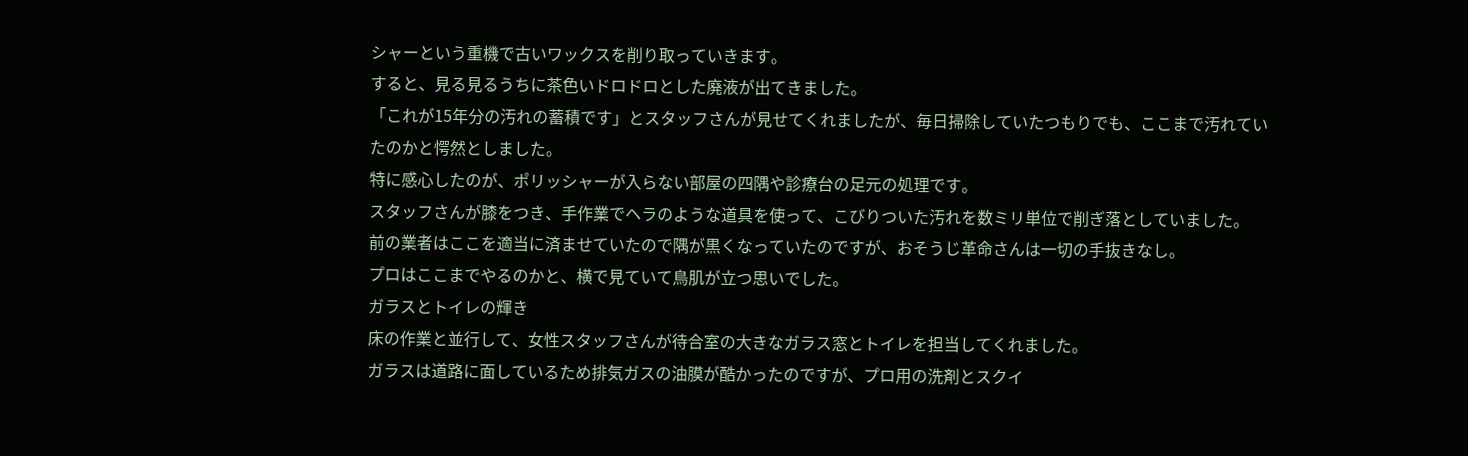シャーという重機で古いワックスを削り取っていきます。
すると、見る見るうちに茶色いドロドロとした廃液が出てきました。
「これが15年分の汚れの蓄積です」とスタッフさんが見せてくれましたが、毎日掃除していたつもりでも、ここまで汚れていたのかと愕然としました。
特に感心したのが、ポリッシャーが入らない部屋の四隅や診療台の足元の処理です。
スタッフさんが膝をつき、手作業でヘラのような道具を使って、こびりついた汚れを数ミリ単位で削ぎ落としていました。
前の業者はここを適当に済ませていたので隅が黒くなっていたのですが、おそうじ革命さんは一切の手抜きなし。
プロはここまでやるのかと、横で見ていて鳥肌が立つ思いでした。
ガラスとトイレの輝き
床の作業と並行して、女性スタッフさんが待合室の大きなガラス窓とトイレを担当してくれました。
ガラスは道路に面しているため排気ガスの油膜が酷かったのですが、プロ用の洗剤とスクイ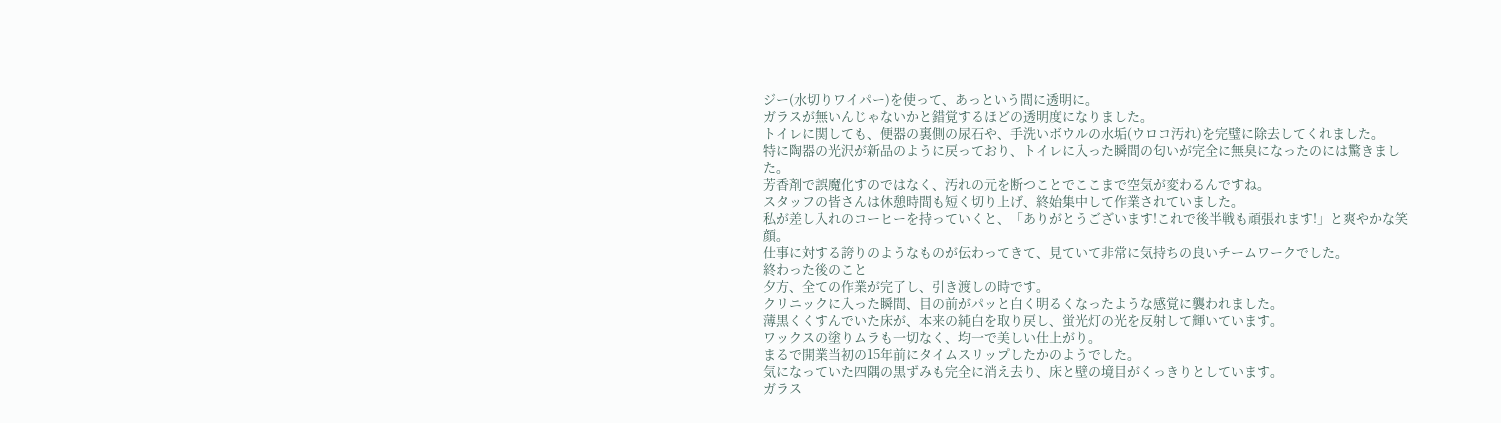ジー(水切りワイパー)を使って、あっという間に透明に。
ガラスが無いんじゃないかと錯覚するほどの透明度になりました。
トイレに関しても、便器の裏側の尿石や、手洗いボウルの水垢(ウロコ汚れ)を完璧に除去してくれました。
特に陶器の光沢が新品のように戻っており、トイレに入った瞬間の匂いが完全に無臭になったのには驚きました。
芳香剤で誤魔化すのではなく、汚れの元を断つことでここまで空気が変わるんですね。
スタッフの皆さんは休憩時間も短く切り上げ、終始集中して作業されていました。
私が差し入れのコーヒーを持っていくと、「ありがとうございます!これで後半戦も頑張れます!」と爽やかな笑顔。
仕事に対する誇りのようなものが伝わってきて、見ていて非常に気持ちの良いチームワークでした。
終わった後のこと
夕方、全ての作業が完了し、引き渡しの時です。
クリニックに入った瞬間、目の前がパッと白く明るくなったような感覚に襲われました。
薄黒くくすんでいた床が、本来の純白を取り戻し、蛍光灯の光を反射して輝いています。
ワックスの塗りムラも一切なく、均一で美しい仕上がり。
まるで開業当初の15年前にタイムスリップしたかのようでした。
気になっていた四隅の黒ずみも完全に消え去り、床と壁の境目がくっきりとしています。
ガラス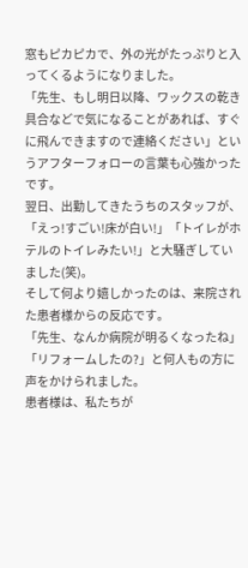窓もピカピカで、外の光がたっぷりと入ってくるようになりました。
「先生、もし明日以降、ワックスの乾き具合などで気になることがあれば、すぐに飛んできますので連絡ください」というアフターフォローの言葉も心強かったです。
翌日、出勤してきたうちのスタッフが、「えっ!すごい!床が白い!」「トイレがホテルのトイレみたい!」と大騒ぎしていました(笑)。
そして何より嬉しかったのは、来院された患者様からの反応です。
「先生、なんか病院が明るくなったね」「リフォームしたの?」と何人もの方に声をかけられました。
患者様は、私たちが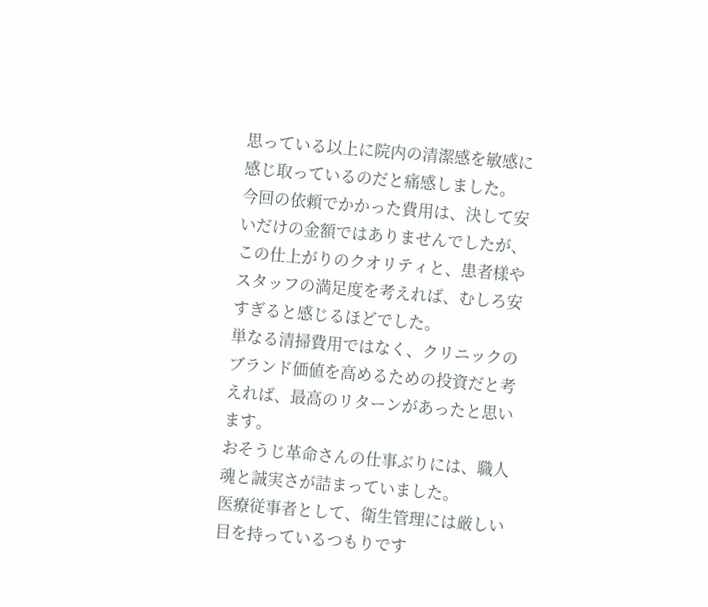思っている以上に院内の清潔感を敏感に感じ取っているのだと痛感しました。
今回の依頼でかかった費用は、決して安いだけの金額ではありませんでしたが、この仕上がりのクオリティと、患者様やスタッフの満足度を考えれば、むしろ安すぎると感じるほどでした。
単なる清掃費用ではなく、クリニックのブランド価値を高めるための投資だと考えれば、最高のリターンがあったと思います。
おそうじ革命さんの仕事ぶりには、職人魂と誠実さが詰まっていました。
医療従事者として、衛生管理には厳しい目を持っているつもりです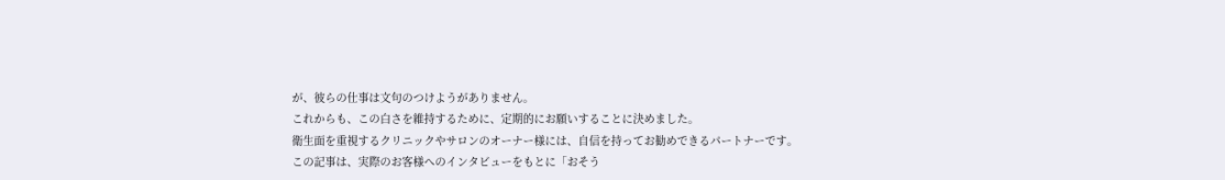が、彼らの仕事は文句のつけようがありません。
これからも、この白さを維持するために、定期的にお願いすることに決めました。
衛生面を重視するクリニックやサロンのオーナー様には、自信を持ってお勧めできるパートナーです。
この記事は、実際のお客様へのインタビューをもとに「おそう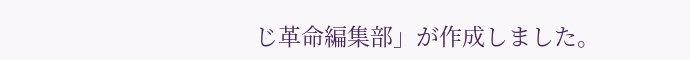じ革命編集部」が作成しました。